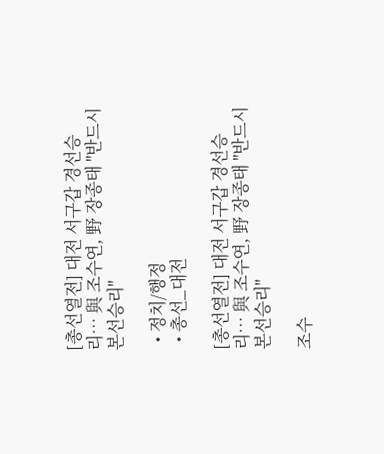[총선열전] 대전 서구갑 경선승리… 與 조수연, 野 장종태 "반드시 본선승리"

  • 정치/행정
  • 총선_대전

[총선열전] 대전 서구갑 경선승리… 與 조수연, 野 장종태 "반드시 본선승리"

조수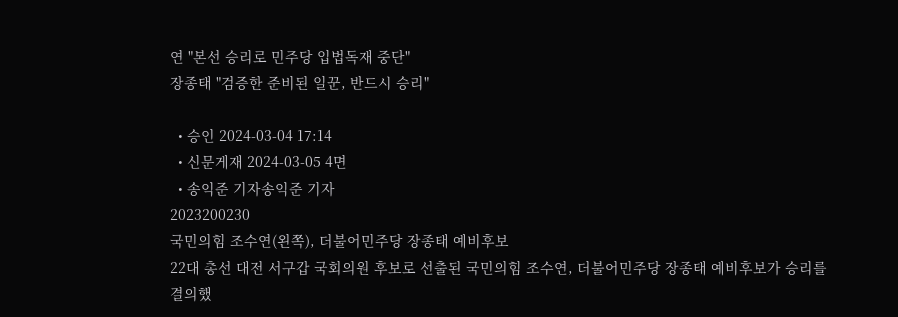연 "본선 승리로 민주당 입법독재 중단"
장종태 "검증한 준비된 일꾼, 반드시 승리"

  • 승인 2024-03-04 17:14
  • 신문게재 2024-03-05 4면
  • 송익준 기자송익준 기자
2023200230
국민의힘 조수연(왼쪽), 더불어민주당 장종태 예비후보
22대 총선 대전 서구갑 국회의원 후보로 선출된 국민의힘 조수연, 더불어민주당 장종태 예비후보가 승리를 결의했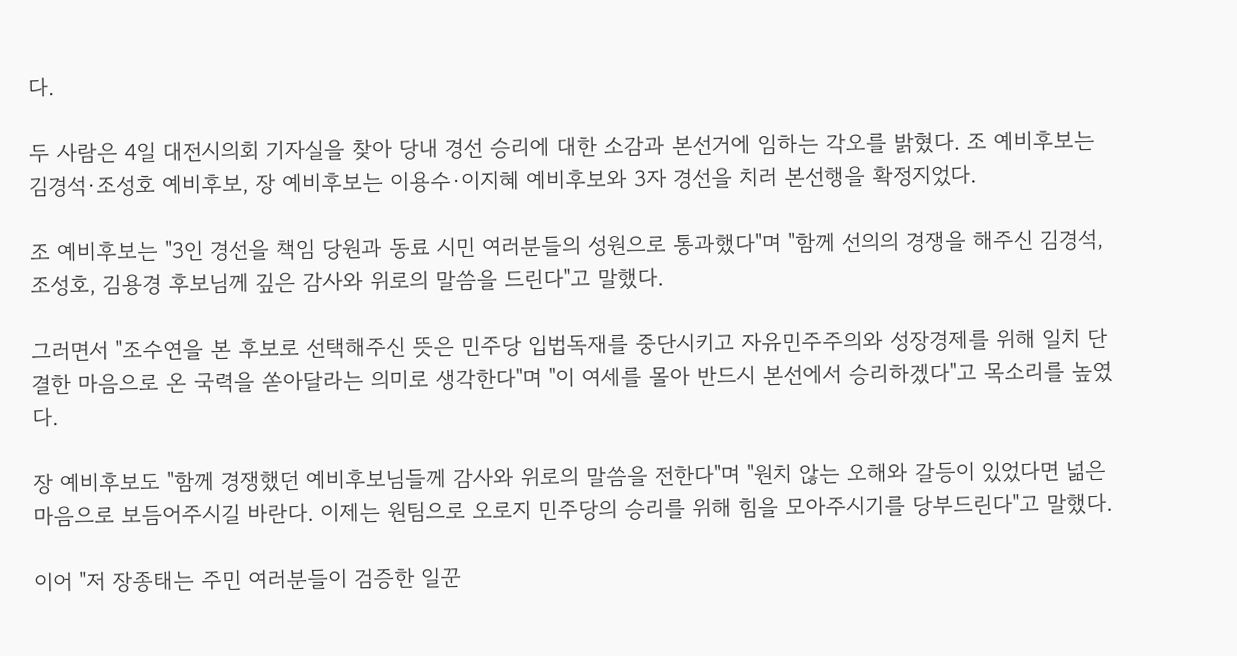다.

두 사람은 4일 대전시의회 기자실을 찾아 당내 경선 승리에 대한 소감과 본선거에 임하는 각오를 밝혔다. 조 예비후보는 김경석·조성호 예비후보, 장 예비후보는 이용수·이지혜 예비후보와 3자 경선을 치러 본선행을 확정지었다.

조 예비후보는 "3인 경선을 책임 당원과 동료 시민 여러분들의 성원으로 통과했다"며 "함께 선의의 경쟁을 해주신 김경석, 조성호, 김용경 후보님께 깊은 감사와 위로의 말씀을 드린다"고 말했다.

그러면서 "조수연을 본 후보로 선택해주신 뜻은 민주당 입법독재를 중단시키고 자유민주주의와 성장경제를 위해 일치 단결한 마음으로 온 국력을 쏟아달라는 의미로 생각한다"며 "이 여세를 몰아 반드시 본선에서 승리하겠다"고 목소리를 높였다.

장 예비후보도 "함께 경쟁했던 예비후보님들께 감사와 위로의 말씀을 전한다"며 "원치 않는 오해와 갈등이 있었다면 넒은 마음으로 보듬어주시길 바란다. 이제는 원팀으로 오로지 민주당의 승리를 위해 힘을 모아주시기를 당부드린다"고 말했다.

이어 "저 장종태는 주민 여러분들이 검증한 일꾼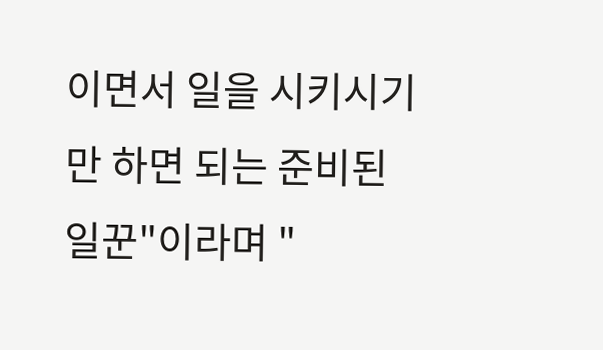이면서 일을 시키시기만 하면 되는 준비된 일꾼"이라며 "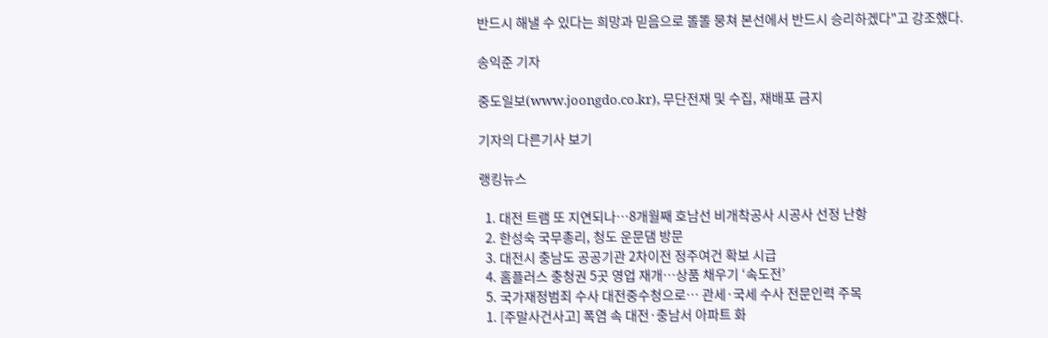반드시 해낼 수 있다는 희망과 믿음으로 똘똘 뭉쳐 본선에서 반드시 승리하겠다"고 강조했다.

송익준 기자

중도일보(www.joongdo.co.kr), 무단전재 및 수집, 재배포 금지

기자의 다른기사 보기

랭킹뉴스

  1. 대전 트램 또 지연되나…8개월째 호남선 비개착공사 시공사 선정 난항
  2. 한성숙 국무총리, 청도 운문댐 방문
  3. 대전시 충남도 공공기관 2차이전 정주여건 확보 시급
  4. 홈플러스 충청권 5곳 영업 재개…상품 채우기 ‘속도전’
  5. 국가재정범죄 수사 대전중수청으로… 관세·국세 수사 전문인력 주목
  1. [주말사건사고] 폭염 속 대전·충남서 아파트 화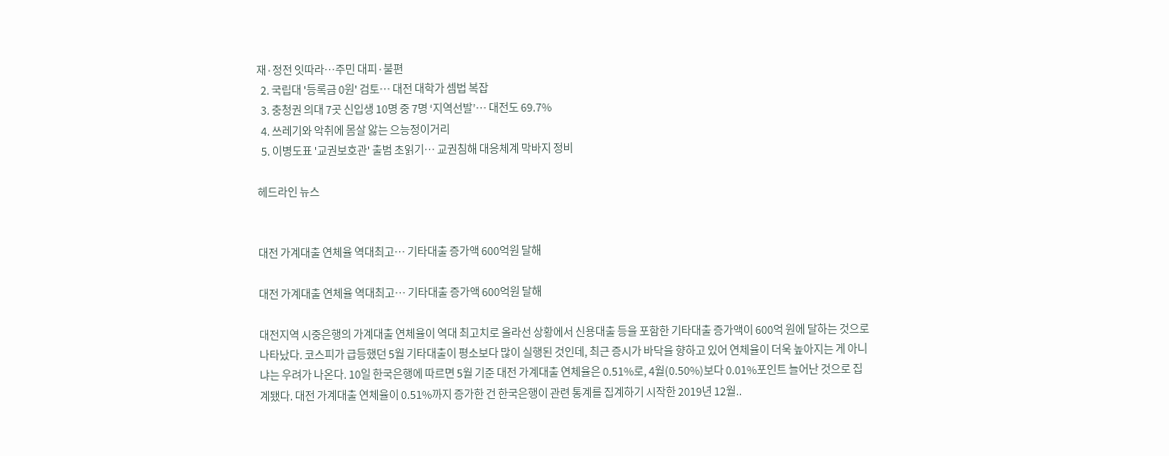재·정전 잇따라…주민 대피·불편
  2. 국립대 '등록금 0원' 검토… 대전 대학가 셈법 복잡
  3. 충청권 의대 7곳 신입생 10명 중 7명 ‘지역선발’… 대전도 69.7%
  4. 쓰레기와 악취에 몸살 앓는 으능정이거리
  5. 이병도표 '교권보호관' 출범 초읽기… 교권침해 대응체계 막바지 정비

헤드라인 뉴스


대전 가계대출 연체율 역대최고… 기타대출 증가액 600억원 달해

대전 가계대출 연체율 역대최고… 기타대출 증가액 600억원 달해

대전지역 시중은행의 가계대출 연체율이 역대 최고치로 올라선 상황에서 신용대출 등을 포함한 기타대출 증가액이 600억 원에 달하는 것으로 나타났다. 코스피가 급등했던 5월 기타대출이 평소보다 많이 실행된 것인데, 최근 증시가 바닥을 향하고 있어 연체율이 더욱 높아지는 게 아니냐는 우려가 나온다. 10일 한국은행에 따르면 5월 기준 대전 가계대출 연체율은 0.51%로, 4월(0.50%)보다 0.01%포인트 늘어난 것으로 집계됐다. 대전 가계대출 연체율이 0.51%까지 증가한 건 한국은행이 관련 통계를 집계하기 시작한 2019년 12월..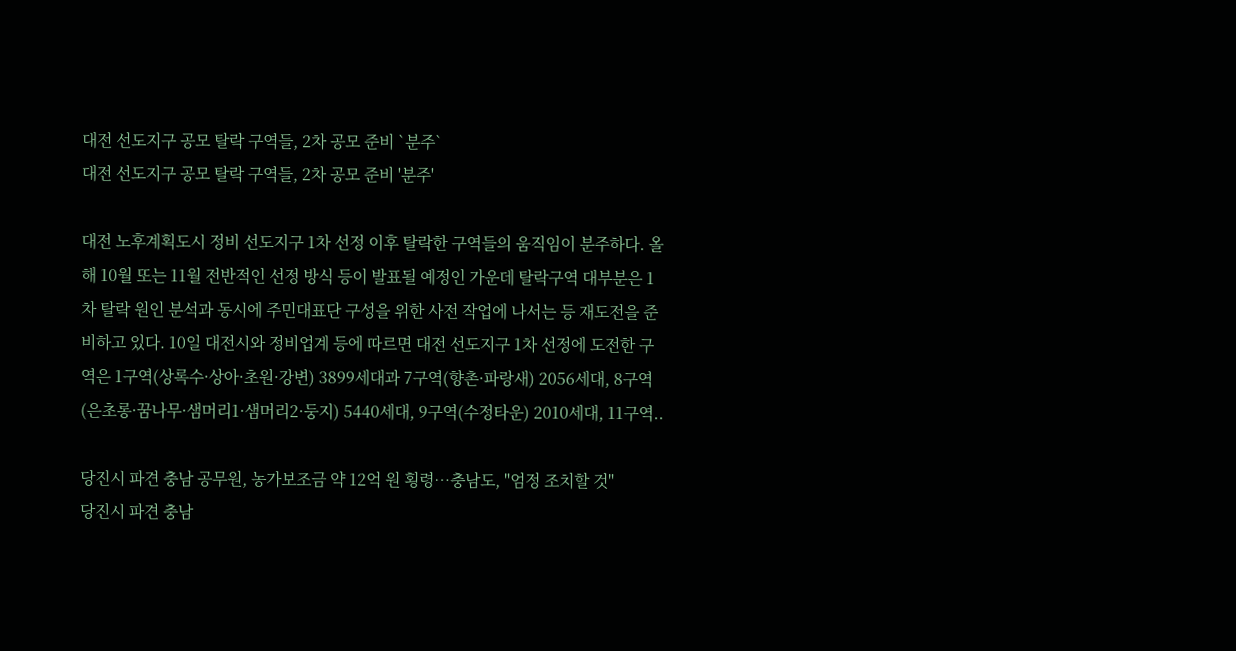대전 선도지구 공모 탈락 구역들, 2차 공모 준비 `분주`
대전 선도지구 공모 탈락 구역들, 2차 공모 준비 '분주'

대전 노후계획도시 정비 선도지구 1차 선정 이후 탈락한 구역들의 움직임이 분주하다. 올해 10월 또는 11월 전반적인 선정 방식 등이 발표될 예정인 가운데 탈락구역 대부분은 1차 탈락 원인 분석과 동시에 주민대표단 구성을 위한 사전 작업에 나서는 등 재도전을 준비하고 있다. 10일 대전시와 정비업계 등에 따르면 대전 선도지구 1차 선정에 도전한 구역은 1구역(상록수·상아·초원·강변) 3899세대과 7구역(향촌·파랑새) 2056세대, 8구역(은초롱·꿈나무·샘머리1·샘머리2·둥지) 5440세대, 9구역(수정타운) 2010세대, 11구역..

당진시 파견 충남 공무원, 농가보조금 약 12억 원 횡령…충남도, "엄정 조치할 것"
당진시 파견 충남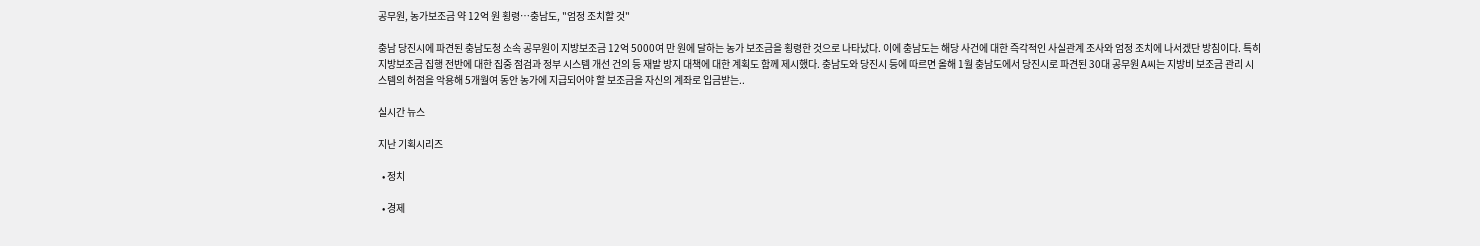공무원, 농가보조금 약 12억 원 횡령…충남도, "엄정 조치할 것"

충남 당진시에 파견된 충남도청 소속 공무원이 지방보조금 12억 5000여 만 원에 달하는 농가 보조금을 횡령한 것으로 나타났다. 이에 충남도는 해당 사건에 대한 즉각적인 사실관계 조사와 엄정 조치에 나서겠단 방침이다. 특히 지방보조금 집행 전반에 대한 집중 점검과 정부 시스템 개선 건의 등 재발 방지 대책에 대한 계획도 함께 제시했다. 충남도와 당진시 등에 따르면 올해 1월 충남도에서 당진시로 파견된 30대 공무원 A씨는 지방비 보조금 관리 시스템의 허점을 악용해 5개월여 동안 농가에 지급되어야 할 보조금을 자신의 계좌로 입금받는..

실시간 뉴스

지난 기획시리즈

  • 정치

  • 경제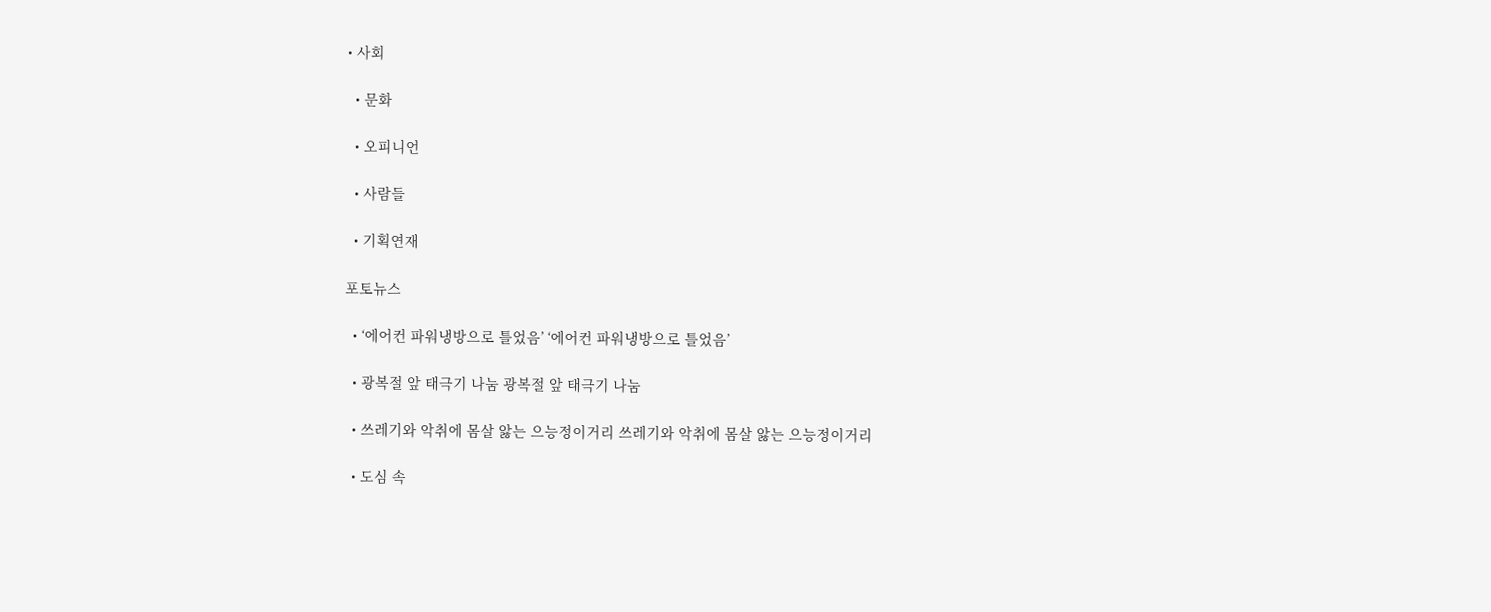• 사회

  • 문화

  • 오피니언

  • 사람들

  • 기획연재

포토뉴스

  • ‘에어컨 파워냉방으로 틀었음’ ‘에어컨 파워냉방으로 틀었음’

  • 광복절 앞 태극기 나눔 광복절 앞 태극기 나눔

  • 쓰레기와 악취에 몸살 앓는 으능정이거리 쓰레기와 악취에 몸살 앓는 으능정이거리

  • 도심 속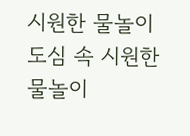시원한 물놀이 도심 속 시원한 물놀이